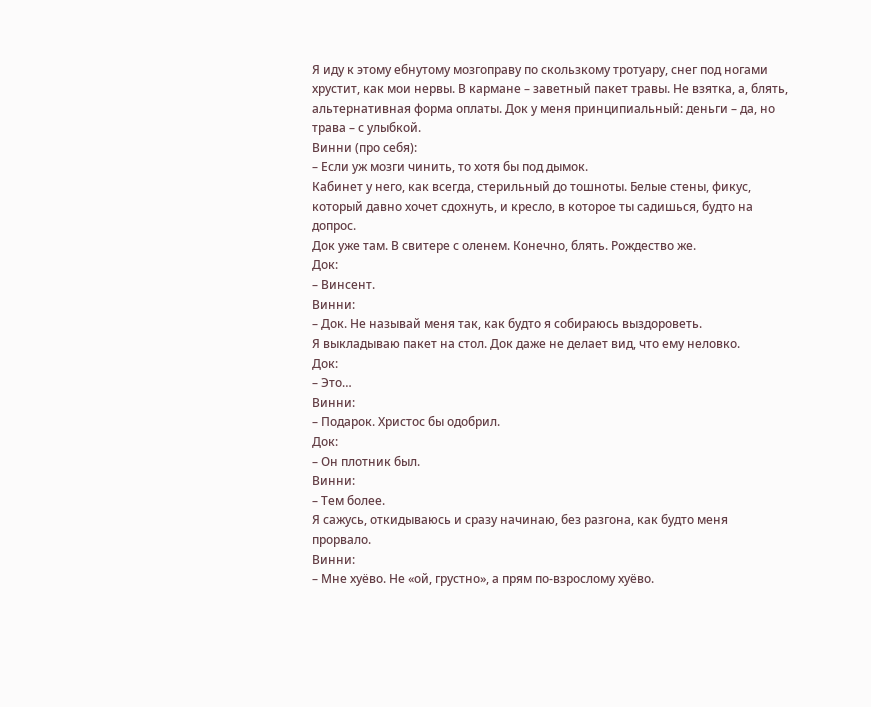Я иду к этому ебнутому мозгоправу по скользкому тротуару, снег под ногами хрустит, как мои нервы. В кармане – заветный пакет травы. Не взятка, а, блять, альтернативная форма оплаты. Док у меня принципиальный: деньги – да, но трава – с улыбкой.
Винни (про себя):
– Если уж мозги чинить, то хотя бы под дымок.
Кабинет у него, как всегда, стерильный до тошноты. Белые стены, фикус, который давно хочет сдохнуть, и кресло, в которое ты садишься, будто на допрос.
Док уже там. В свитере с оленем. Конечно, блять. Рождество же.
Док:
– Винсент.
Винни:
– Док. Не называй меня так, как будто я собираюсь выздороветь.
Я выкладываю пакет на стол. Док даже не делает вид, что ему неловко.
Док:
– Это…
Винни:
– Подарок. Христос бы одобрил.
Док:
– Он плотник был.
Винни:
– Тем более.
Я сажусь, откидываюсь и сразу начинаю, без разгона, как будто меня прорвало.
Винни:
– Мне хуёво. Не «ой, грустно», а прям по-взрослому хуёво.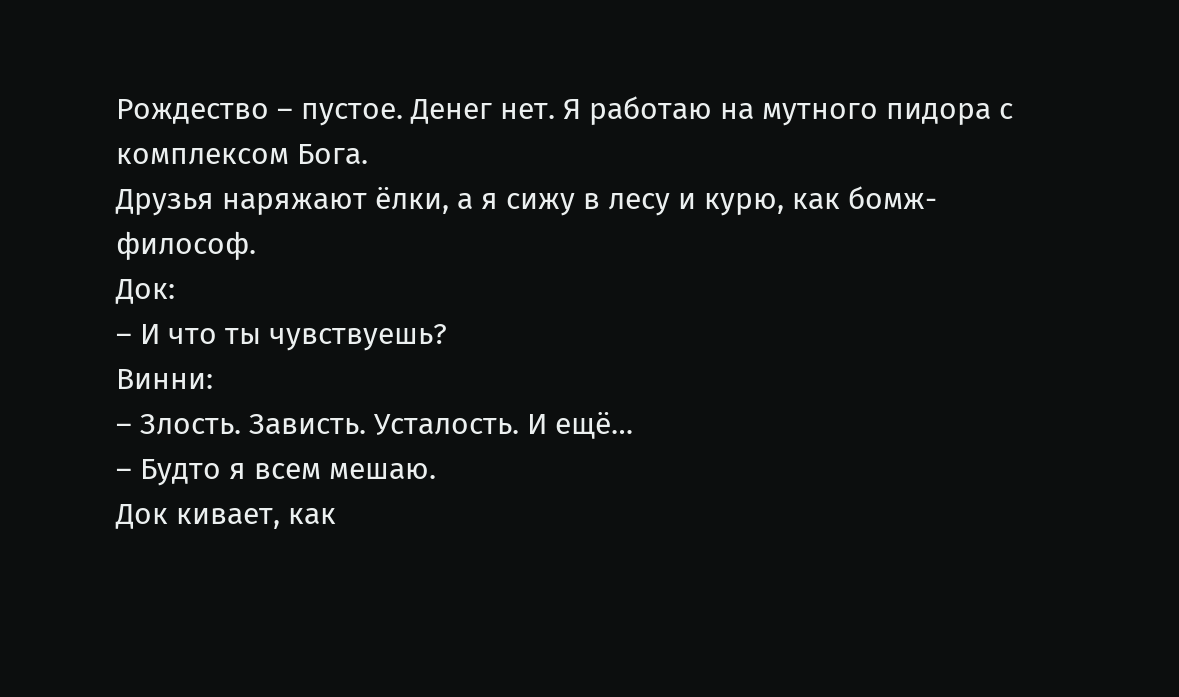Рождество – пустое. Денег нет. Я работаю на мутного пидора с комплексом Бога.
Друзья наряжают ёлки, а я сижу в лесу и курю, как бомж-философ.
Док:
– И что ты чувствуешь?
Винни:
– Злость. Зависть. Усталость. И ещё…
– Будто я всем мешаю.
Док кивает, как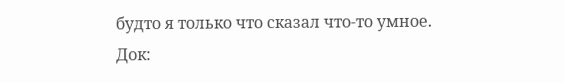будто я только что сказал что-то умное.
Док: